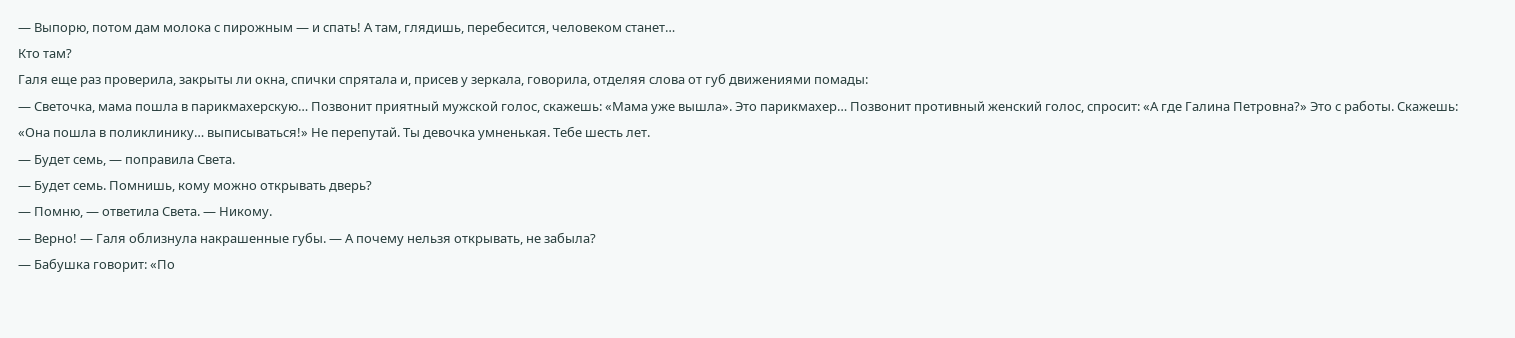— Выпорю, потом дам молока с пирожным — и спать! А там, глядишь, перебесится, человеком станет…
Кто там?
Галя еще раз проверила, закрыты ли окна, спички спрятала и, присев у зеркала, говорила, отделяя слова от губ движениями помады:
— Светочка, мама пошла в парикмахерскую… Позвонит приятный мужской голос, скажешь: «Мама уже вышла». Это парикмахер… Позвонит противный женский голос, спросит: «А где Галина Петровна?» Это с работы. Скажешь: «Она пошла в поликлинику… выписываться!» Не перепутай. Ты девочка умненькая. Тебе шесть лет.
— Будет семь, — поправила Света.
— Будет семь. Помнишь, кому можно открывать дверь?
— Помню, — ответила Света. — Никому.
— Верно! — Галя облизнула накрашенные губы. — А почему нельзя открывать, не забыла?
— Бабушка говорит: «По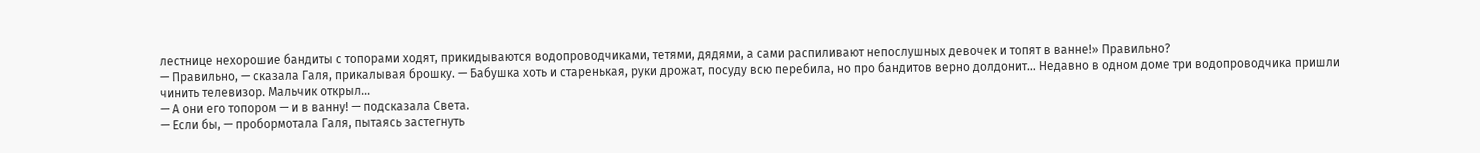лестнице нехорошие бандиты с топорами ходят, прикидываются водопроводчиками, тетями, дядями, а сами распиливают непослушных девочек и топят в ванне!» Правильно?
— Правильно, — сказала Галя, прикалывая брошку. — Бабушка хоть и старенькая, руки дрожат, посуду всю перебила, но про бандитов верно долдонит… Недавно в одном доме три водопроводчика пришли чинить телевизор. Мальчик открыл…
— А они его топором — и в ванну! — подсказала Света.
— Если бы, — пробормотала Галя, пытаясь застегнуть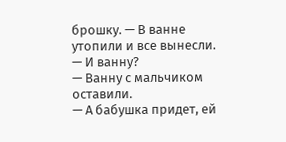брошку. — В ванне утопили и все вынесли.
— И ванну?
— Ванну с мальчиком оставили.
— А бабушка придет, ей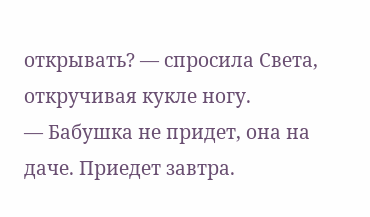открывать? — спросила Света, откручивая кукле ногу.
— Бабушка не придет, она на даче. Приедет завтра.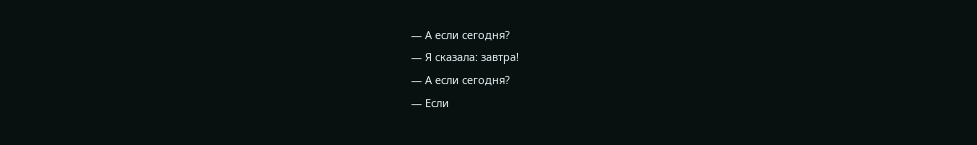— А если сегодня?
— Я сказала: завтра!
— А если сегодня?
— Если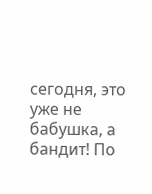сегодня, это уже не бабушка, а бандит! По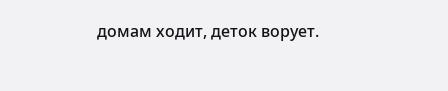домам ходит, деток ворует.